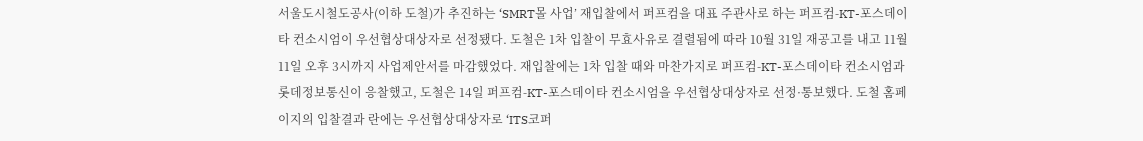서울도시철도공사(이하 도철)가 추진하는 ‘SMRT몰 사업’ 재입찰에서 퍼프컴을 대표 주관사로 하는 퍼프컴-KT-포스데이타 컨소시엄이 우선협상대상자로 선정됐다. 도철은 1차 입찰이 무효사유로 결렬됨에 따라 10월 31일 재공고를 내고 11월 11일 오후 3시까지 사업제안서를 마감했었다. 재입찰에는 1차 입찰 때와 마찬가지로 퍼프컴-KT-포스데이타 컨소시엄과 롯데정보통신이 응찰했고, 도철은 14일 퍼프컴-KT-포스데이타 컨소시엄을 우선협상대상자로 선정·통보했다. 도철 홈페이지의 입찰결과 란에는 우선협상대상자로 ‘ITS코퍼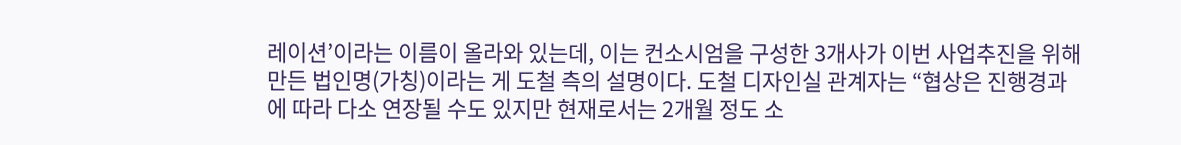레이션’이라는 이름이 올라와 있는데, 이는 컨소시엄을 구성한 3개사가 이번 사업추진을 위해 만든 법인명(가칭)이라는 게 도철 측의 설명이다. 도철 디자인실 관계자는 “협상은 진행경과에 따라 다소 연장될 수도 있지만 현재로서는 2개월 정도 소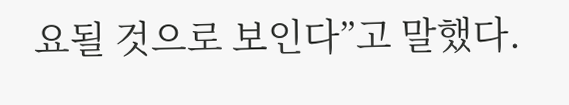요될 것으로 보인다”고 말했다.